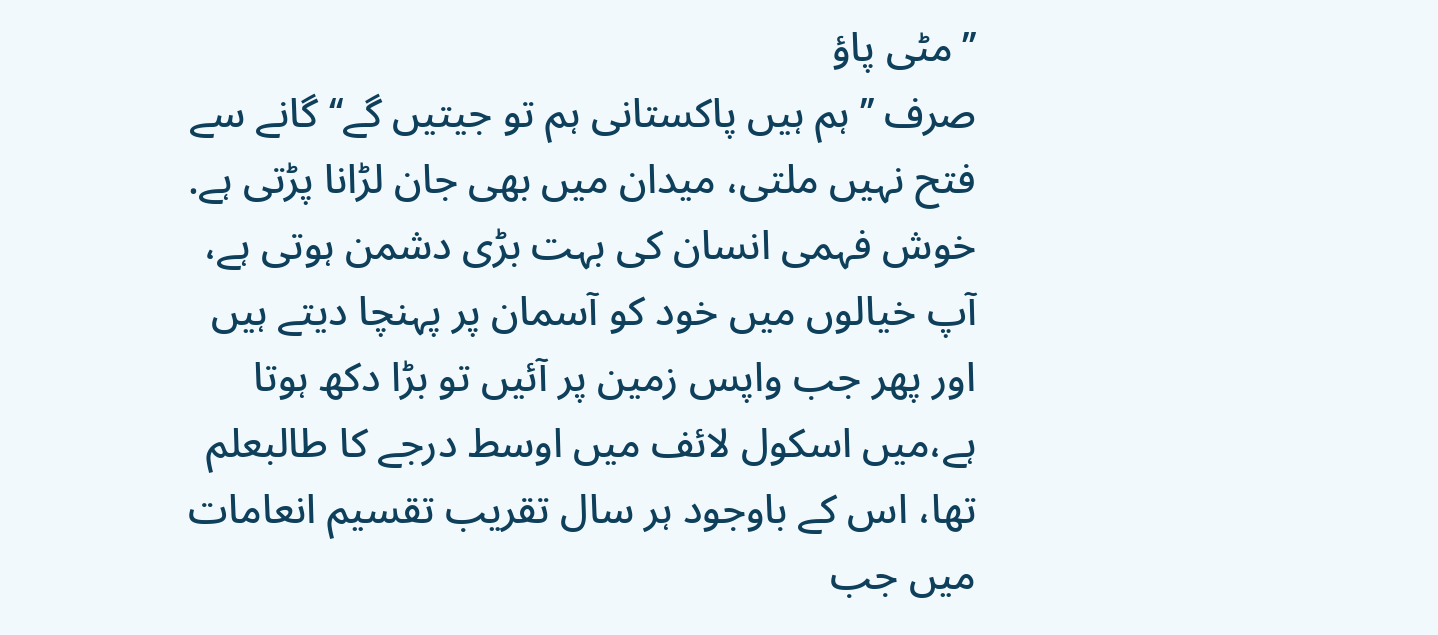’’مٹی پاؤ
صرف ’’ ہم ہیں پاکستانی ہم تو جیتیں گے‘‘ گانے سے فتح نہیں ملتی، میدان میں بھی جان لڑانا پڑتی ہے.
خوش فہمی انسان کی بہت بڑی دشمن ہوتی ہے، آپ خیالوں میں خود کو آسمان پر پہنچا دیتے ہیں اور پھر جب واپس زمین پر آئیں تو بڑا دکھ ہوتا ہے،میں اسکول لائف میں اوسط درجے کا طالبعلم تھا، اس کے باوجود ہر سال تقریب تقسیم انعامات میں جب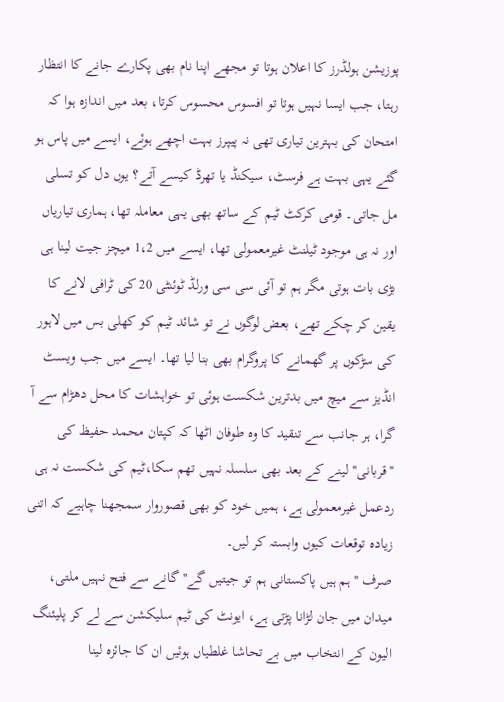پوزیشن ہولڈرز کا اعلان ہوتا تو مجھے اپنا نام بھی پکارے جانے کا انتظار رہتا، جب ایسا نہیں ہوتا تو افسوس محسوس کرتا، بعد میں اندازہ ہوا کہ امتحان کی بہترین تیاری تھی نہ پیپرز بہت اچھے ہوئے، ایسے میں پاس ہو گئے یہی بہت ہے فرسٹ، سیکنڈ یا تھرڈ کیسے آتے؟ یوں دل کو تسلی مل جاتی۔ قومی کرکٹ ٹیم کے ساتھ بھی یہی معاملہ تھا، ہماری تیاریاں اور نہ ہی موجود ٹیلنٹ غیرمعمولی تھا، ایسے میں 1،2 میچز جیت لینا ہی بڑی بات ہوتی مگر ہم تو آئی سی سی ورلڈ ٹوئنٹی 20 کی ٹرافی لانے کا یقین کر چکے تھے، بعض لوگوں نے تو شائد ٹیم کو کھلی بس میں لاہور کی سڑکوں پر گھمانے کا پروگرام بھی بنا لیا تھا۔ ایسے میں جب ویسٹ انڈیز سے میچ میں بدترین شکست ہوئی تو خواہشات کا محل دھڑام سے آ گرا، ہر جانب سے تنقید کا وہ طوفان اٹھا کہ کپتان محمد حفیظ کی ''قربانی'' لینے کے بعد بھی سلسلہ نہیں تھم سکا،ٹیم کی شکست نہ ہی ردعمل غیرمعمولی ہے، ہمیں خود کو بھی قصوروار سمجھنا چاہیے کہ اتنی زیادہ توقعات کیوں وابستہ کر لیں۔
صرف '' ہم ہیں پاکستانی ہم تو جیتیں گے'' گانے سے فتح نہیں ملتی، میدان میں جان لڑانا پڑتی ہے، ایونٹ کی ٹیم سلیکشن سے لے کر پلیئنگ الیون کے انتخاب میں بے تحاشا غلطیاں ہوئیں ان کا جائزہ لینا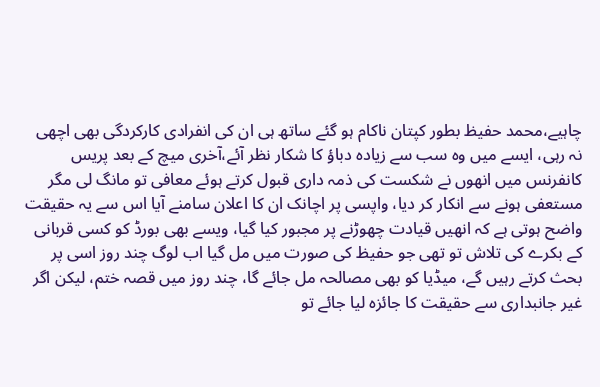چاہیے،محمد حفیظ بطور کپتان ناکام ہو گئے ساتھ ہی ان کی انفرادی کارکردگی بھی اچھی نہ رہی، ایسے میں وہ سب سے زیادہ دباؤ کا شکار نظر آئے،آخری میچ کے بعد پریس کانفرنس میں انھوں نے شکست کی ذمہ داری قبول کرتے ہوئے معافی تو مانگ لی مگر مستعفی ہونے سے انکار کر دیا، واپسی پر اچانک ان کا اعلان سامنے آیا اس سے یہ حقیقت واضح ہوتی ہے کہ انھیں قیادت چھوڑنے پر مجبور کیا گیا، ویسے بھی بورڈ کو کسی قربانی کے بکرے کی تلاش تو تھی جو حفیظ کی صورت میں مل گیا اب لوگ چند روز اسی پر بحث کرتے رہیں گے، میڈیا کو بھی مصالحہ مل جائے گا، چند روز میں قصہ ختم، لیکن اگر غیر جانبداری سے حقیقت کا جائزہ لیا جائے تو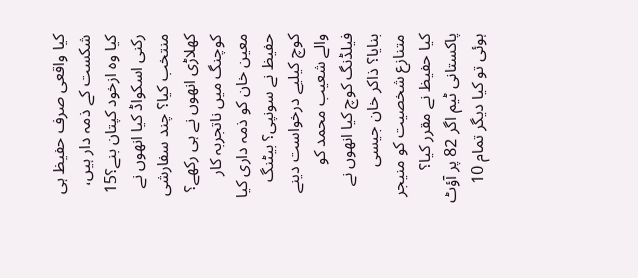کیا واقعی صرف حفیظ ہی شکست کے ذمہ دار ہیں، کیا وہ ازخود کپتان بنے؟15 رکنی اسکواڈ کیا انھوں نے منتخب کیا؟ چند سفارشی کھلاڑی انھوں نے ہی رکھے؟ کوچنگ میں ناتجربہ کار معین خان کو ذمہ داری کیا حفیظ نے سونپی؟ بیٹنگ کوچ کیلیے درخواست دینے والے شعیب محمد کو فیلڈنگ کوچ کیا انھوں نے بنایا؟ ذاکر خان جیسی متنازع شخصیت کو منیجر کیا حفیظ نے مقرر کیا؟ پاکستانی ٹیم اگر 82 پر آؤٹ ہوئی تو کیا دیگر تمام 10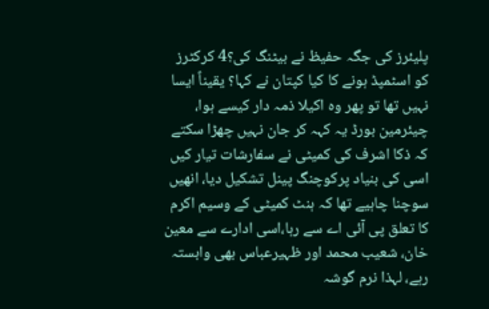پلیئرز کی جگہ حفیظ نے بیٹنگ کی؟4 کرکٹرز کو اسٹمپڈ ہونے کا کیا کپتان نے کہا؟ یقیناً ایسا نہیں تھا تو پھر وہ اکیلا ذمہ دار کیسے ہوا، چیئرمین بورڈ یہ کہہ کر جان نہیں چھڑا سکتے کہ ذکا اشرف کی کمیٹی نے سفارشات تیار کیں اسی کی بنیاد پرکوچنگ پینل تشکیل دیا، انھیں سوچنا چاہیے تھا کہ ہنٹ کمیٹی کے وسیم اکرم کا تعلق پی آئی اے سے رہا،اسی ادارے سے معین خان، شعیب محمد اور ظہیرعباس بھی وابستہ رہے، لہذا نرم گوشہ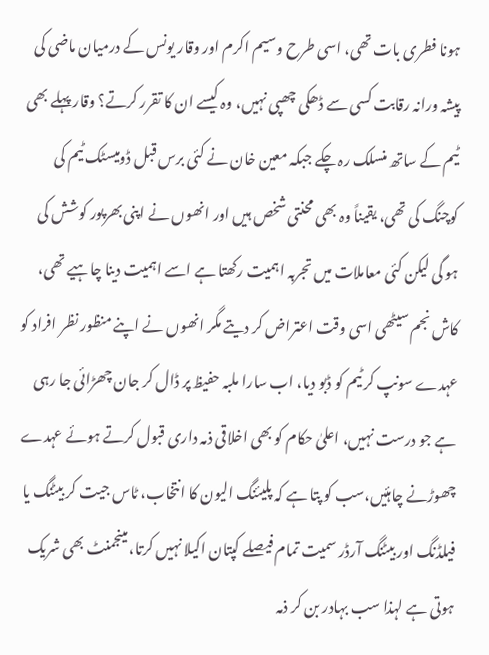ہونا فطری بات تھی، اسی طرح وسیم اکرم اور وقار یونس کے درمیان ماضی کی پیشہ ورانہ رقابت کسی سے ڈھکی چھپی نہیں، وہ کیسے ان کا تقرر کرتے؟ وقار پہلے بھی ٹیم کے ساتھ منسلک رہ چکے جبکہ معین خان نے کئی برس قبل ڈومیسٹک ٹیم کی کوچنگ کی تھی، یقیناً وہ بھی محنتی شخص ہیں اور انھوں نے اپنی بھرپور کوشش کی ہو گی لیکن کئی معاملات میں تجربہ اہمیت رکھتا ہے اسے اہمیت دینا چاہیے تھی، کاش نجم سیٹھی اسی وقت اعتراض کر دیتے مگر انھوں نے اپنے منظور نظر افراد کو عہدے سونپ کر ٹیم کو ڈبو دیا، اب سارا ملبہ حفیظ پر ڈال کر جان چھڑائی جا رہی ہے جو درست نہیں، اعلیٰ حکام کو بھی اخلاقی ذمہ داری قبول کرتے ہوئے عہدے چھوڑنے چاہئیں،سب کو پتا ہے کہ پلیئنگ الیون کا انتخاب، ٹاس جیت کر بیٹنگ یا فیلڈنگ اور بیٹنگ آرڈر سمیت تمام فیصلے کپتان اکیلا نہیں کرتا، مینجمنٹ بھی شریک ہوتی ہے لہذا سب بہادر بن کر ذمہ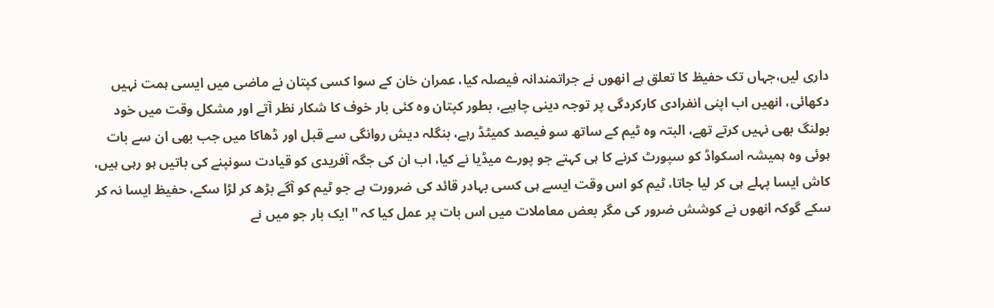داری لیں،جہاں تک حفیظ کا تعلق ہے انھوں نے جراتمندانہ فیصلہ کیا، عمران خان کے سوا کسی کپتان نے ماضی میں ایسی ہمت نہیں دکھائی، انھیں اب اپنی انفرادی کارکردگی پر توجہ دینی چاہیے، بطور کپتان وہ کئی بار خوف کا شکار نظر آتے اور مشکل وقت میں خود بولنگ بھی نہیں کرتے تھے، البتہ وہ ٹیم کے ساتھ سو فیصد کمیٹڈ رہے، بنگلہ دیش روانگی سے قبل اور ڈھاکا میں جب بھی ان سے بات ہوئی وہ ہمیشہ اسکواڈ کو سپورٹ کرنے کا ہی کہتے جو پورے میڈیا نے کیا، اب ان کی جگہ آفریدی کو قیادت سونپنے کی باتیں ہو رہی ہیں، کاش ایسا پہلے ہی کر لیا جاتا، ٹیم کو اس وقت ایسے ہی کسی بہادر قائد کی ضرورت ہے جو ٹیم کو آگے بڑھ کر لڑا سکے، حفیظ ایسا نہ کر سکے گوکہ انھوں نے کوشش ضرور کی مگر بعض معاملات میں اس بات پر عمل کیا کہ '' ایک بار جو میں نے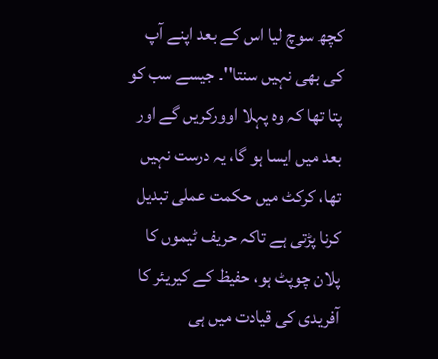کچھ سوچ لیا اس کے بعد اپنے آپ کی بھی نہیں سنتا''۔ جیسے سب کو پتا تھا کہ وہ پہلا اوورکریں گے اور بعد میں ایسا ہو گا، یہ درست نہیں تھا، کرکٹ میں حکمت عملی تبدیل کرنا پڑتی ہے تاکہ حریف ٹیموں کا پلان چوپٹ ہو، حفیظ کے کیریئر کا آفریدی کی قیادت میں ہی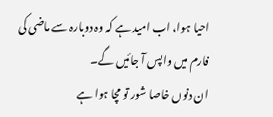احیا ہوا، اب امید ہے کہ وہ دوبارہ سے ماضی کی فارم میں واپس آ جائیں گے۔
ان دنوں خاصا شور تو مچا ہوا ہے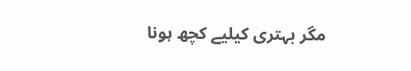مگر بہتری کیلیے کچھ ہونا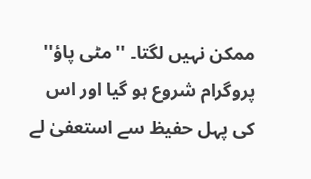ممکن نہیں لگتا۔ ''مٹی پاؤ'' پروگرام شروع ہو گیا اور اس کی پہل حفیظ سے استعفیٰ لے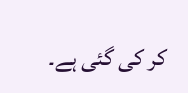کر کی گئی ہے۔